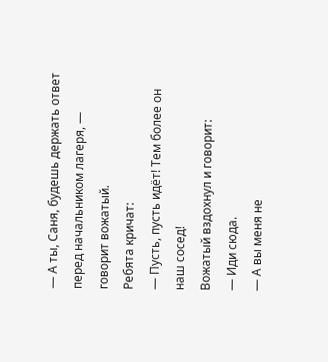— А ты, Саня, будешь держать ответ перед начальником лагеря, — говорит вожатый.
Ребята кричат:
— Пусть, пусть идёт! Тем более он наш сосед!
Вожатый вздохнул и говорит:
— Иди сюда.
— А вы меня не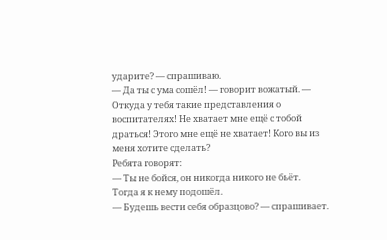ударите? — спрашиваю.
— Да ты с ума сошёл! — говорит вожатый. — Откуда у тебя такие представления о воспитателях! Не хватает мне ещё с тобой драться! Этого мне ещё не хватает! Кого вы из меня хотите сделать?
Ребята говорят:
— Ты не бойся, он никогда никого не бьёт.
Тогда я к нему подошёл.
— Будешь вести себя образцово? — спрашивает.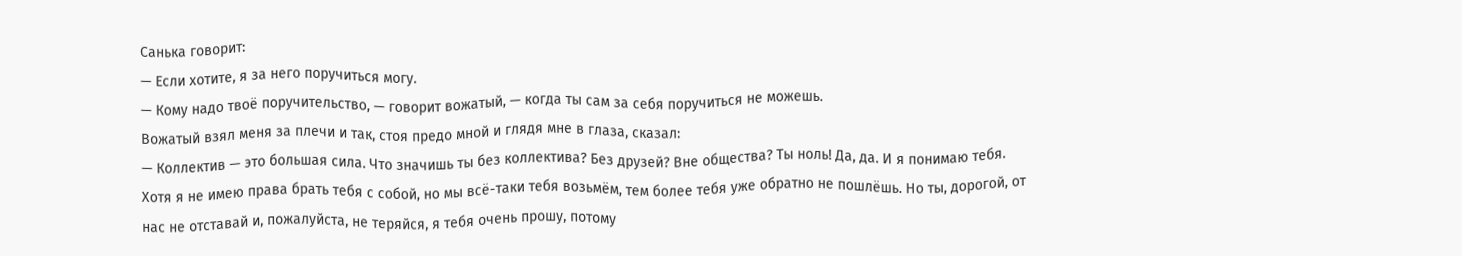Санька говорит:
— Если хотите, я за него поручиться могу.
— Кому надо твоё поручительство, — говорит вожатый, — когда ты сам за себя поручиться не можешь.
Вожатый взял меня за плечи и так, стоя предо мной и глядя мне в глаза, сказал:
— Коллектив — это большая сила. Что значишь ты без коллектива? Без друзей? Вне общества? Ты ноль! Да, да. И я понимаю тебя. Хотя я не имею права брать тебя с собой, но мы всё-таки тебя возьмём, тем более тебя уже обратно не пошлёшь. Но ты, дорогой, от нас не отставай и, пожалуйста, не теряйся, я тебя очень прошу, потому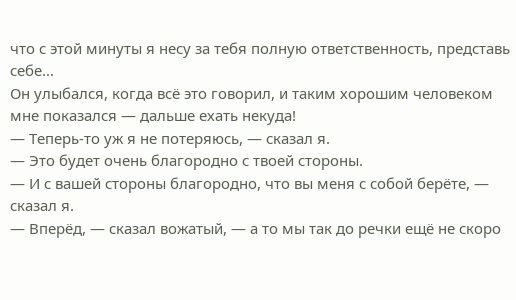что с этой минуты я несу за тебя полную ответственность, представь себе...
Он улыбался, когда всё это говорил, и таким хорошим человеком мне показался — дальше ехать некуда!
— Теперь-то уж я не потеряюсь, — сказал я.
— Это будет очень благородно с твоей стороны.
— И с вашей стороны благородно, что вы меня с собой берёте, — сказал я.
— Вперёд, — сказал вожатый, — а то мы так до речки ещё не скоро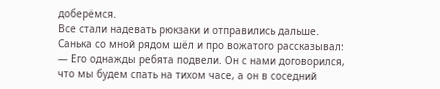доберёмся.
Все стали надевать рюкзаки и отправились дальше.
Санька со мной рядом шёл и про вожатого рассказывал:
— Его однажды ребята подвели. Он с нами договорился, что мы будем спать на тихом часе, а он в соседний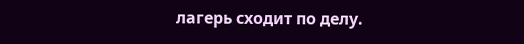лагерь сходит по делу.